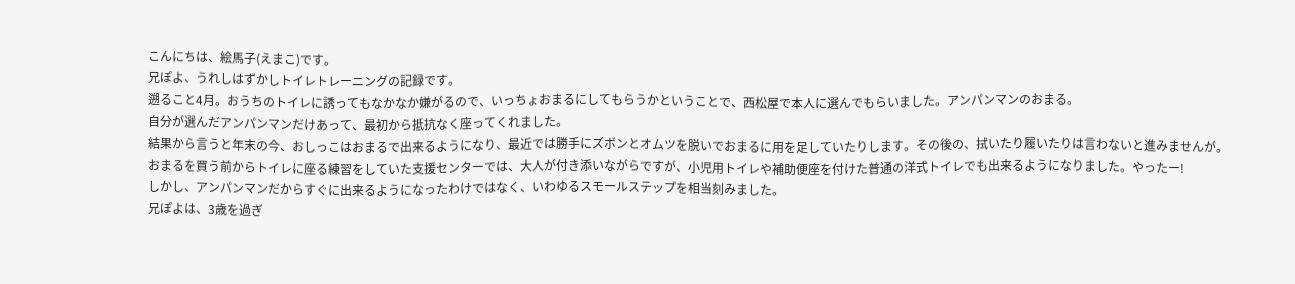こんにちは、絵馬子(えまこ)です。
兄ぽよ、うれしはずかしトイレトレーニングの記録です。
遡ること4月。おうちのトイレに誘ってもなかなか嫌がるので、いっちょおまるにしてもらうかということで、西松屋で本人に選んでもらいました。アンパンマンのおまる。
自分が選んだアンパンマンだけあって、最初から抵抗なく座ってくれました。
結果から言うと年末の今、おしっこはおまるで出来るようになり、最近では勝手にズボンとオムツを脱いでおまるに用を足していたりします。その後の、拭いたり履いたりは言わないと進みませんが。
おまるを買う前からトイレに座る練習をしていた支援センターでは、大人が付き添いながらですが、小児用トイレや補助便座を付けた普通の洋式トイレでも出来るようになりました。やったー!
しかし、アンパンマンだからすぐに出来るようになったわけではなく、いわゆるスモールステップを相当刻みました。
兄ぽよは、3歳を過ぎ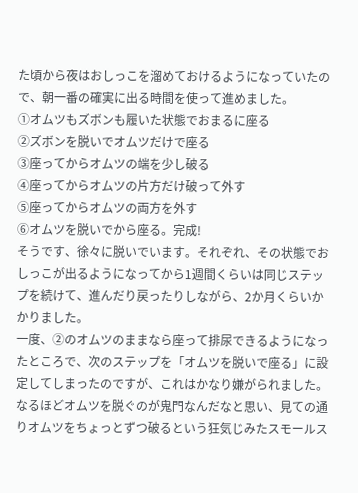た頃から夜はおしっこを溜めておけるようになっていたので、朝一番の確実に出る時間を使って進めました。
①オムツもズボンも履いた状態でおまるに座る
②ズボンを脱いでオムツだけで座る
③座ってからオムツの端を少し破る
④座ってからオムツの片方だけ破って外す
⑤座ってからオムツの両方を外す
⑥オムツを脱いでから座る。完成!
そうです、徐々に脱いでいます。それぞれ、その状態でおしっこが出るようになってから1週間くらいは同じステップを続けて、進んだり戻ったりしながら、2か月くらいかかりました。
一度、②のオムツのままなら座って排尿できるようになったところで、次のステップを「オムツを脱いで座る」に設定してしまったのですが、これはかなり嫌がられました。なるほどオムツを脱ぐのが鬼門なんだなと思い、見ての通りオムツをちょっとずつ破るという狂気じみたスモールス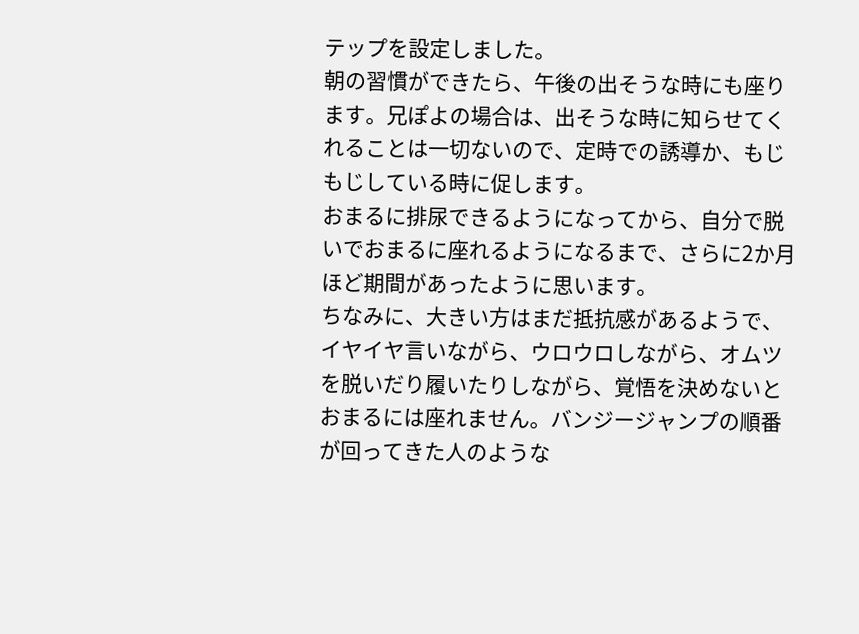テップを設定しました。
朝の習慣ができたら、午後の出そうな時にも座ります。兄ぽよの場合は、出そうな時に知らせてくれることは一切ないので、定時での誘導か、もじもじしている時に促します。
おまるに排尿できるようになってから、自分で脱いでおまるに座れるようになるまで、さらに2か月ほど期間があったように思います。
ちなみに、大きい方はまだ抵抗感があるようで、イヤイヤ言いながら、ウロウロしながら、オムツを脱いだり履いたりしながら、覚悟を決めないとおまるには座れません。バンジージャンプの順番が回ってきた人のような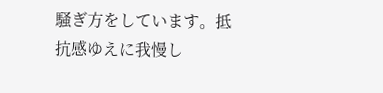騒ぎ方をしています。抵抗感ゆえに我慢し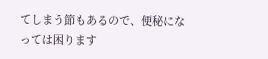てしまう節もあるので、便秘になっては困ります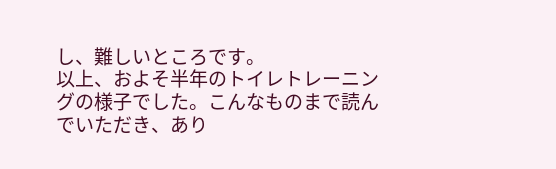し、難しいところです。
以上、およそ半年のトイレトレーニングの様子でした。こんなものまで読んでいただき、あり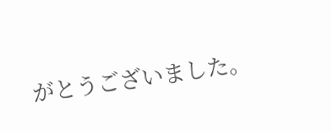がとうございました。